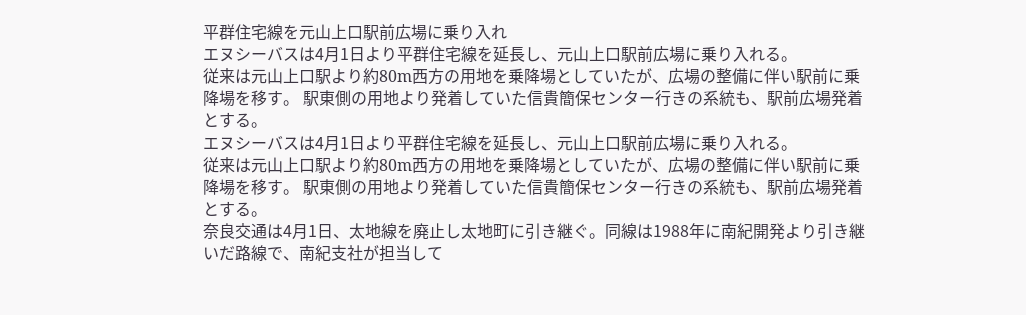平群住宅線を元山上口駅前広場に乗り入れ
エヌシーバスは4月1日より平群住宅線を延長し、元山上口駅前広場に乗り入れる。
従来は元山上口駅より約80m西方の用地を乗降場としていたが、広場の整備に伴い駅前に乗降場を移す。 駅東側の用地より発着していた信貴簡保センター行きの系統も、駅前広場発着とする。
エヌシーバスは4月1日より平群住宅線を延長し、元山上口駅前広場に乗り入れる。
従来は元山上口駅より約80m西方の用地を乗降場としていたが、広場の整備に伴い駅前に乗降場を移す。 駅東側の用地より発着していた信貴簡保センター行きの系統も、駅前広場発着とする。
奈良交通は4月1日、太地線を廃止し太地町に引き継ぐ。同線は1988年に南紀開発より引き継いだ路線で、南紀支社が担当して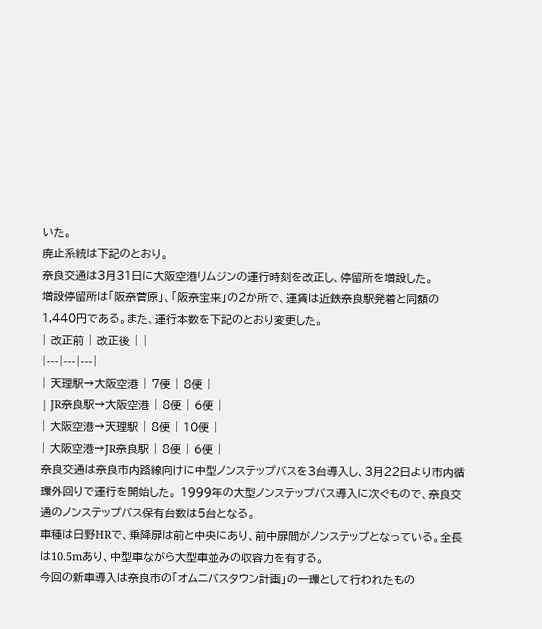いた。
廃止系統は下記のとおり。
奈良交通は3月31日に大阪空港リムジンの運行時刻を改正し、停留所を増設した。
増設停留所は「阪奈菅原」、「阪奈宝来」の2か所で、運賃は近鉄奈良駅発着と同額の1,440円である。また、運行本数を下記のとおり変更した。
| 改正前 | 改正後 | |
|---|---|---|
| 天理駅→大阪空港 | 7便 | 8便 |
| JR奈良駅→大阪空港 | 8便 | 6便 |
| 大阪空港→天理駅 | 8便 | 10便 |
| 大阪空港→JR奈良駅 | 8便 | 6便 |
奈良交通は奈良市内路線向けに中型ノンステップバスを3台導入し、3月22日より市内循環外回りで運行を開始した。 1999年の大型ノンステップバス導入に次ぐもので、奈良交通のノンステップバス保有台数は5台となる。
車種は日野HRで、乗降扉は前と中央にあり、前中扉間がノンステップとなっている。全長は10.5mあり、中型車ながら大型車並みの収容力を有する。
今回の新車導入は奈良市の「オムニバスタウン計画」の一環として行われたもの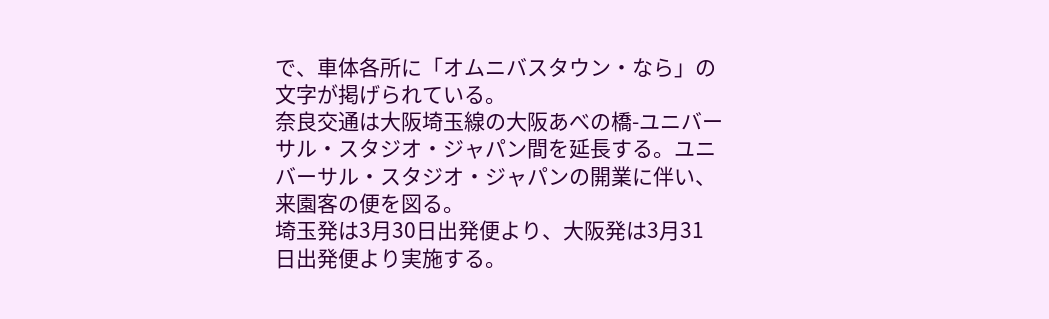で、車体各所に「オムニバスタウン・なら」の文字が掲げられている。
奈良交通は大阪埼玉線の大阪あべの橋-ユニバーサル・スタジオ・ジャパン間を延長する。ユニバーサル・スタジオ・ジャパンの開業に伴い、来園客の便を図る。
埼玉発は3月30日出発便より、大阪発は3月31日出発便より実施する。